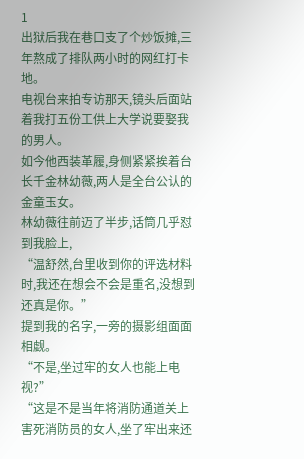1
出狱后我在巷口支了个炒饭摊,三年熬成了排队两小时的网红打卡地。
电视台来拍专访那天,镜头后面站着我打五份工供上大学说要娶我的男人。
如今他西装革履,身侧紧紧挨着台长千金林幼薇,两人是全台公认的金童玉女。
林幼薇往前迈了半步,话筒几乎怼到我脸上,
“温舒然,台里收到你的评选材料时,我还在想会不会是重名,没想到还真是你。”
提到我的名字,一旁的摄影组面面相觑。
“不是,坐过牢的女人也能上电视?”
“这是不是当年将消防通道关上害死消防员的女人,坐了牢出来还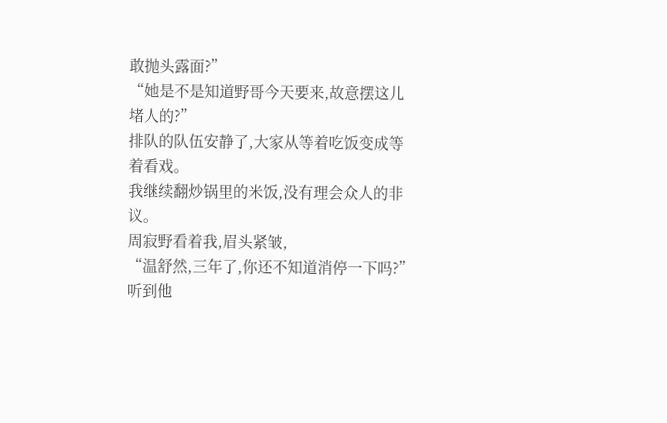敢抛头露面?”
“她是不是知道野哥今天要来,故意摆这儿堵人的?”
排队的队伍安静了,大家从等着吃饭变成等着看戏。
我继续翻炒锅里的米饭,没有理会众人的非议。
周寂野看着我,眉头紧皱,
“温舒然,三年了,你还不知道消停一下吗?”
听到他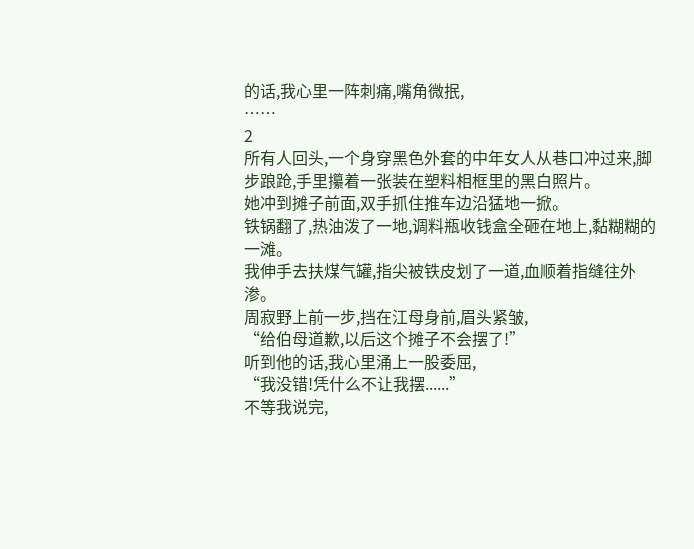的话,我心里一阵刺痛,嘴角微抿,
……
2
所有人回头,一个身穿黑色外套的中年女人从巷口冲过来,脚步踉跄,手里攥着一张装在塑料相框里的黑白照片。
她冲到摊子前面,双手抓住推车边沿猛地一掀。
铁锅翻了,热油泼了一地,调料瓶收钱盒全砸在地上,黏糊糊的一滩。
我伸手去扶煤气罐,指尖被铁皮划了一道,血顺着指缝往外渗。
周寂野上前一步,挡在江母身前,眉头紧皱,
“给伯母道歉,以后这个摊子不会摆了!”
听到他的话,我心里涌上一股委屈,
“我没错!凭什么不让我摆......”
不等我说完,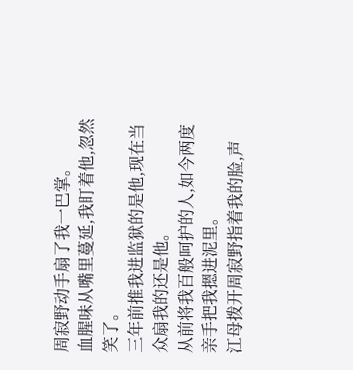周寂野动手扇了我一巴掌。
血腥味从嘴里蔓延,我盯着他,忽然笑了。
三年前推我进监狱的是他,现在当众扇我的还是他。
从前将我百般呵护的人,如今两度亲手把我摁进泥里。
江母拨开周寂野指着我的脸,声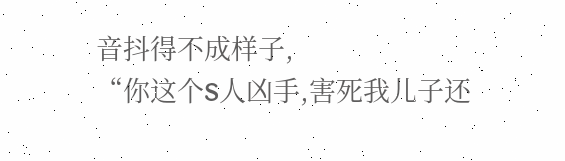音抖得不成样子,
“你这个S人凶手,害死我儿子还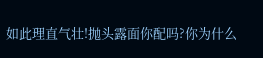如此理直气壮!抛头露面你配吗?你为什么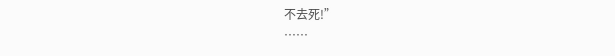不去死!”
……